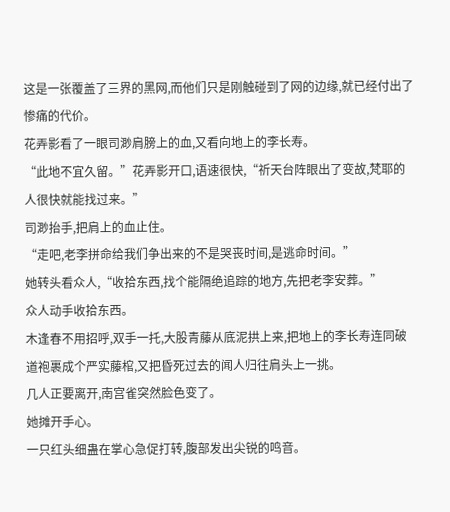这是一张覆盖了三界的黑网,而他们只是刚触碰到了网的边缘,就已经付出了惨痛的代价。
花弄影看了一眼司渺肩膀上的血,又看向地上的李长寿。
“此地不宜久留。”花弄影开口,语速很快,“祈天台阵眼出了变故,梵耶的人很快就能找过来。”
司渺抬手,把肩上的血止住。
“走吧,老李拼命给我们争出来的不是哭丧时间,是逃命时间。”
她转头看众人,“收拾东西,找个能隔绝追踪的地方,先把老李安葬。”
众人动手收拾东西。
木逢春不用招呼,双手一托,大股青藤从底泥拱上来,把地上的李长寿连同破道袍裹成个严实藤棺,又把昏死过去的闻人归往肩头上一挑。
几人正要离开,南宫雀突然脸色变了。
她摊开手心。
一只红头细蛊在掌心急促打转,腹部发出尖锐的鸣音。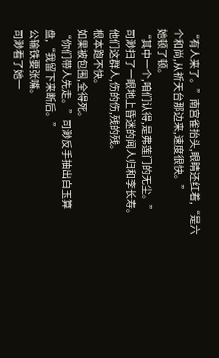“有人来了。”南宫雀抬头,眼睛还红着,“是六个和尚,从祈天台那边来,速度很快。”
她顿了顿。
“其中一个,咱们认得,是弗莲门的无尘。”
司渺扫了一眼地上昏迷的闻人归和李长寿。
他们这群人,伤的伤,残的残。
根本跑不快。
如果被包围,全得死。
“你们带人先走。”司渺反手抽出白玉算盘,“我留下来断后。”
公输铁要张嘴。
司渺看了她一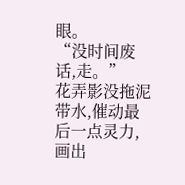眼。
“没时间废话,走。”
花弄影没拖泥带水,催动最后一点灵力,画出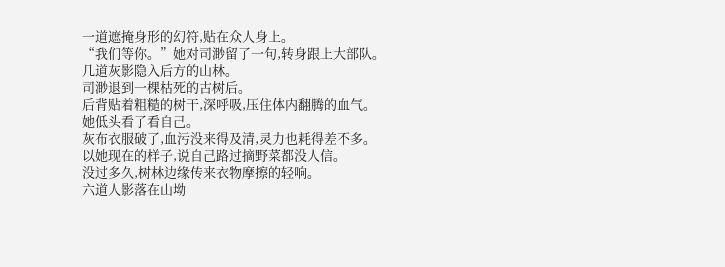一道遮掩身形的幻符,贴在众人身上。
“我们等你。”她对司渺留了一句,转身跟上大部队。
几道灰影隐入后方的山林。
司渺退到一棵枯死的古树后。
后背贴着粗糙的树干,深呼吸,压住体内翻腾的血气。
她低头看了看自己。
灰布衣服破了,血污没来得及清,灵力也耗得差不多。
以她现在的样子,说自己路过摘野菜都没人信。
没过多久,树林边缘传来衣物摩擦的轻响。
六道人影落在山坳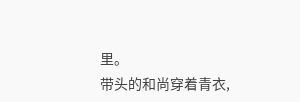里。
带头的和尚穿着青衣,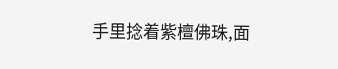手里捻着紫檀佛珠,面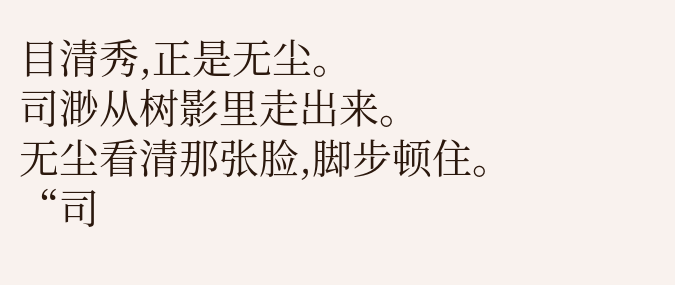目清秀,正是无尘。
司渺从树影里走出来。
无尘看清那张脸,脚步顿住。
“司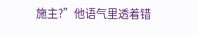施主?”他语气里透着错